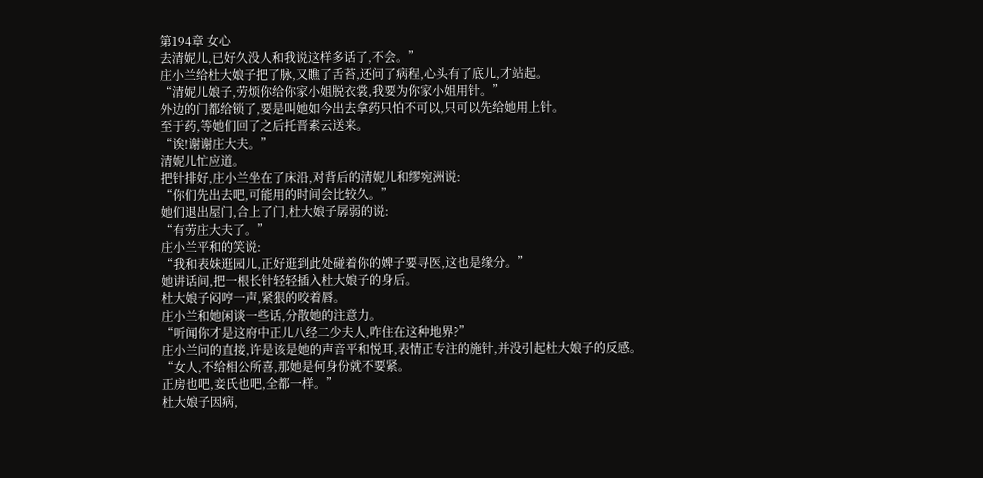第194章 女心
去清妮儿,已好久没人和我说这样多话了,不会。”
庄小兰给杜大娘子把了脉,又瞧了舌苔,还问了病程,心头有了底儿,才站起。
“清妮儿娘子,劳烦你给你家小姐脱衣裳,我要为你家小姐用针。”
外边的门都给锁了,要是叫她如今出去拿药只怕不可以,只可以先给她用上针。
至于药,等她们回了之后托晋素云送来。
“诶!谢谢庄大夫。”
清妮儿忙应道。
把针排好,庄小兰坐在了床沿,对背后的清妮儿和缪宛洲说:
“你们先出去吧,可能用的时间会比较久。”
她们退出屋门,合上了门,杜大娘子孱弱的说:
“有劳庄大夫了。”
庄小兰平和的笑说:
“我和表妹逛园儿,正好逛到此处碰着你的婢子要寻医,这也是缘分。”
她讲话间,把一根长针轻轻插入杜大娘子的身后。
杜大娘子闷哼一声,紧狠的咬着唇。
庄小兰和她闲谈一些话,分散她的注意力。
“听闻你才是这府中正儿八经二少夫人,咋住在这种地界?”
庄小兰问的直接,许是该是她的声音平和悦耳,表情正专注的施针,并没引起杜大娘子的反感。
“女人,不给相公所喜,那她是何身份就不要紧。
正房也吧,妾氏也吧,全都一样。”
杜大娘子因病,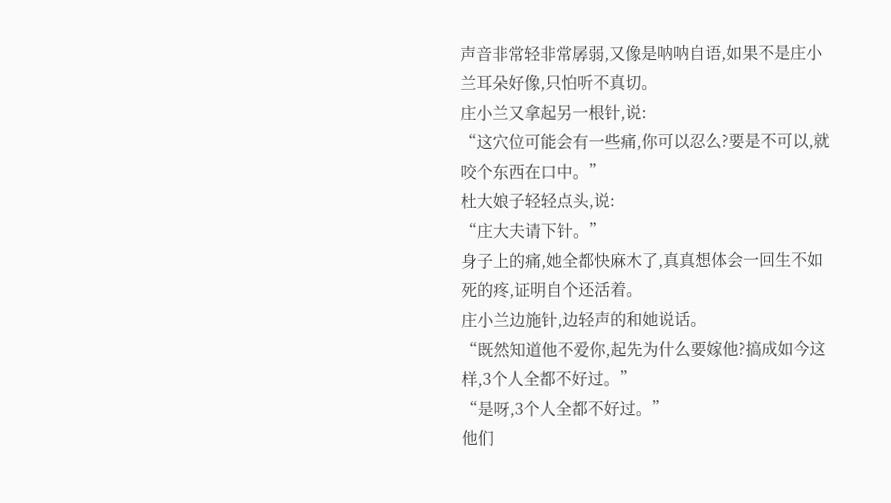声音非常轻非常孱弱,又像是呐呐自语,如果不是庄小兰耳朵好像,只怕听不真切。
庄小兰又拿起另一根针,说:
“这穴位可能会有一些痛,你可以忍么?要是不可以,就咬个东西在口中。”
杜大娘子轻轻点头,说:
“庄大夫请下针。”
身子上的痛,她全都快麻木了,真真想体会一回生不如死的疼,证明自个还活着。
庄小兰边施针,边轻声的和她说话。
“既然知道他不爱你,起先为什么要嫁他?搞成如今这样,3个人全都不好过。”
“是呀,3个人全都不好过。”
他们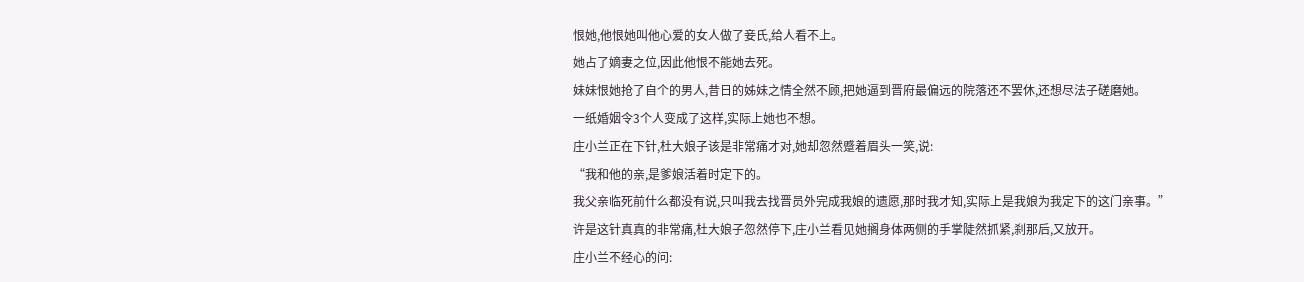恨她,他恨她叫他心爱的女人做了妾氏,给人看不上。
她占了嫡妻之位,因此他恨不能她去死。
妹妹恨她抢了自个的男人,昔日的姊妹之情全然不顾,把她逼到晋府最偏远的院落还不罢休,还想尽法子磋磨她。
一纸婚姻令3个人变成了这样,实际上她也不想。
庄小兰正在下针,杜大娘子该是非常痛才对,她却忽然蹙着眉头一笑,说:
“我和他的亲,是爹娘活着时定下的。
我父亲临死前什么都没有说,只叫我去找晋员外完成我娘的遗愿,那时我才知,实际上是我娘为我定下的这门亲事。”
许是这针真真的非常痛,杜大娘子忽然停下,庄小兰看见她搁身体两侧的手掌陡然抓紧,刹那后,又放开。
庄小兰不经心的问: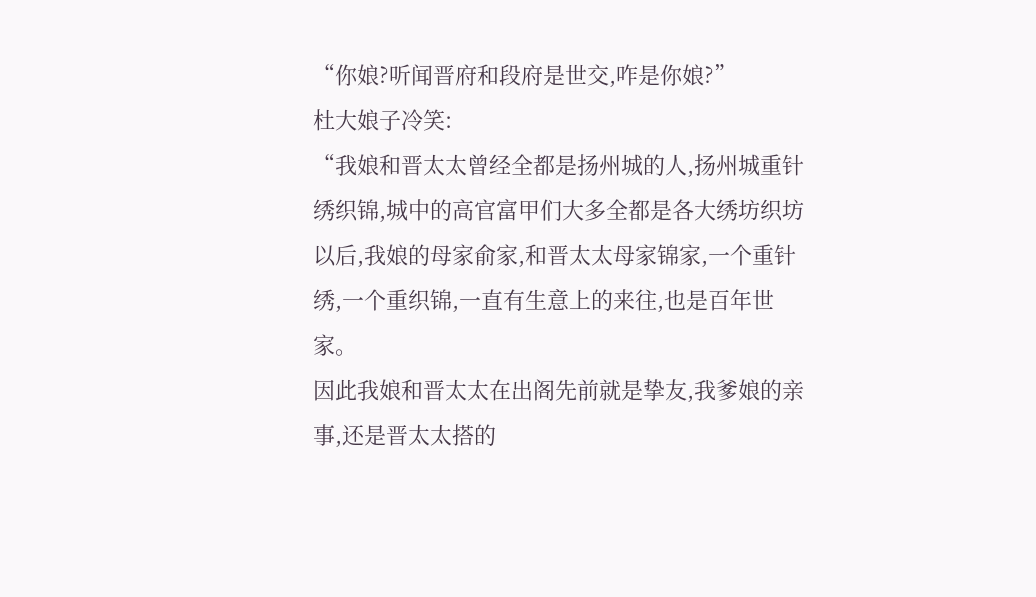“你娘?听闻晋府和段府是世交,咋是你娘?”
杜大娘子冷笑:
“我娘和晋太太曾经全都是扬州城的人,扬州城重针绣织锦,城中的高官富甲们大多全都是各大绣坊织坊以后,我娘的母家俞家,和晋太太母家锦家,一个重针绣,一个重织锦,一直有生意上的来往,也是百年世家。
因此我娘和晋太太在出阁先前就是挚友,我爹娘的亲事,还是晋太太搭的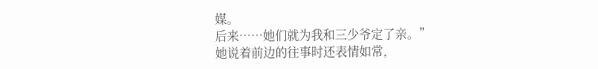媒。
后来……她们就为我和三少爷定了亲。”
她说着前边的往事时还表情如常,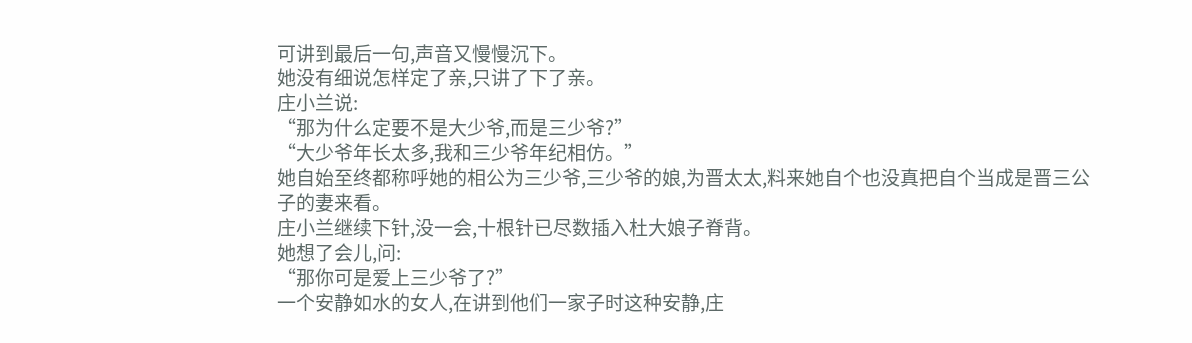可讲到最后一句,声音又慢慢沉下。
她没有细说怎样定了亲,只讲了下了亲。
庄小兰说:
“那为什么定要不是大少爷,而是三少爷?”
“大少爷年长太多,我和三少爷年纪相仿。”
她自始至终都称呼她的相公为三少爷,三少爷的娘,为晋太太,料来她自个也没真把自个当成是晋三公子的妻来看。
庄小兰继续下针,没一会,十根针已尽数插入杜大娘子脊背。
她想了会儿,问:
“那你可是爱上三少爷了?”
一个安静如水的女人,在讲到他们一家子时这种安静,庄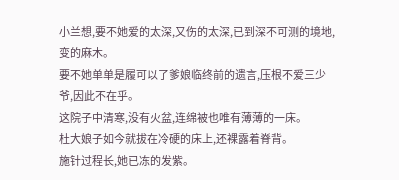小兰想,要不她爱的太深,又伤的太深,已到深不可测的境地,变的麻木。
要不她单单是履可以了爹娘临终前的遗言,压根不爱三少爷,因此不在乎。
这院子中清寒,没有火盆,连绵被也唯有薄薄的一床。
杜大娘子如今就拔在冷硬的床上,还裸露着脊背。
施针过程长,她已冻的发紫。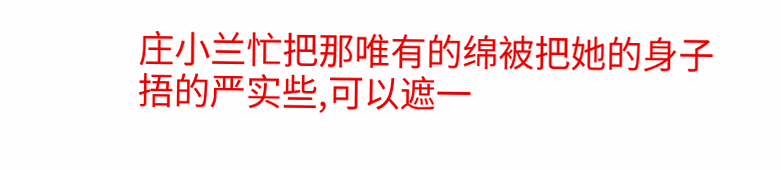庄小兰忙把那唯有的绵被把她的身子捂的严实些,可以遮一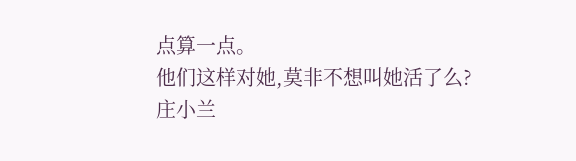点算一点。
他们这样对她,莫非不想叫她活了么?
庄小兰